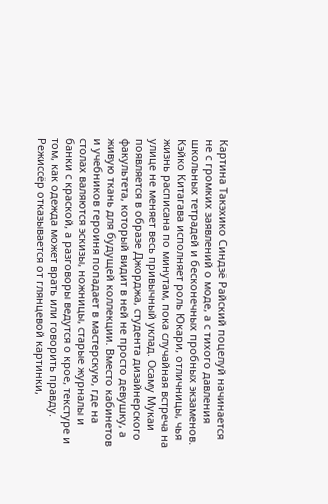Картина Такэхико Синдзё Райский поцелуй начинается не с громких заявлений о моде, а с тихого давления школьных тетрадей и бесконечных пробных экзаменов. Кэйко Китагава исполняет роль Юкари, отличницы, чья жизнь расписана по минутам, пока случайная встреча на улице не меняет весь привычный уклад. Осаму Мукаи появляется в образе Джорджа, студента дизайнерского факультета, который видит в ней не просто девушку, а живую ткань для будущей коллекции. Вместо кабинетов и учебников героиня попадает в мастерскую, где на столах валяются эскизы, ножницы, старые журналы и банки с краской, а разговоры ведутся о крое, текстуре и том, как одежда может врать или говорить правду. Режиссёр отказывается от глянцевой картинки,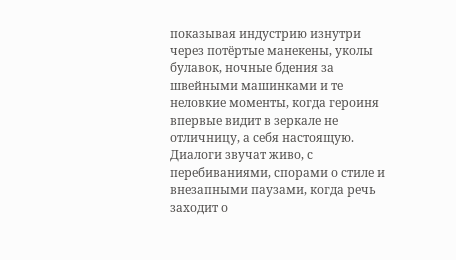показывая индустрию изнутри через потёртые манекены, уколы булавок, ночные бдения за швейными машинками и те неловкие моменты, когда героиня впервые видит в зеркале не отличницу, а себя настоящую. Диалоги звучат живо, с перебиваниями, спорами о стиле и внезапными паузами, когда речь заходит о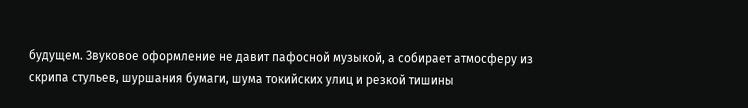будущем. Звуковое оформление не давит пафосной музыкой, а собирает атмосферу из скрипа стульев, шуршания бумаги, шума токийских улиц и резкой тишины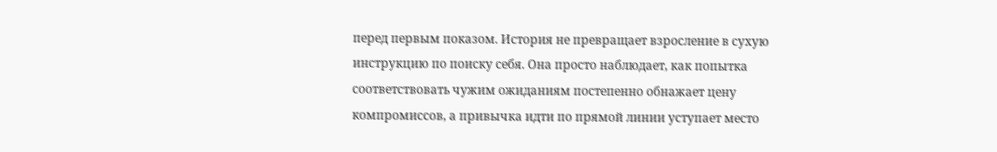перед первым показом. История не превращает взросление в сухую инструкцию по поиску себя. Она просто наблюдает, как попытка соответствовать чужим ожиданиям постепенно обнажает цену компромиссов, а привычка идти по прямой линии уступает место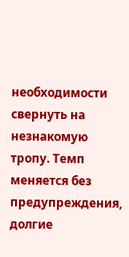необходимости свернуть на незнакомую тропу. Темп меняется без предупреждения, долгие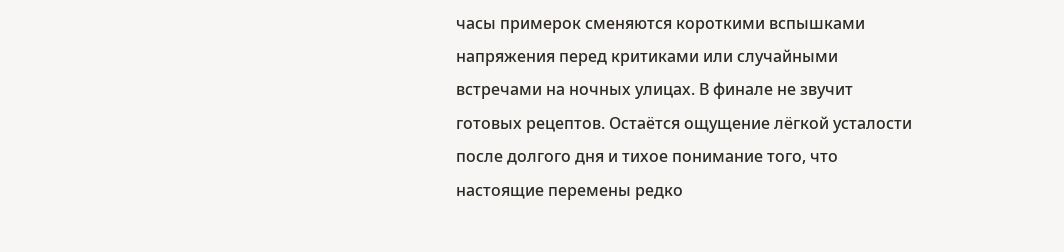часы примерок сменяются короткими вспышками напряжения перед критиками или случайными встречами на ночных улицах. В финале не звучит готовых рецептов. Остаётся ощущение лёгкой усталости после долгого дня и тихое понимание того, что настоящие перемены редко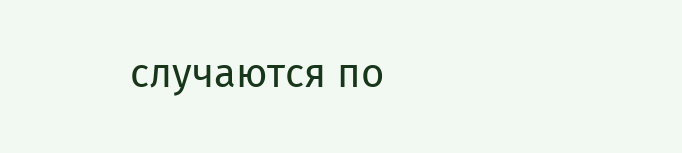случаются по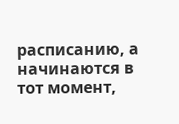расписанию, а начинаются в тот момент,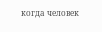когда человек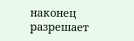наконец разрешает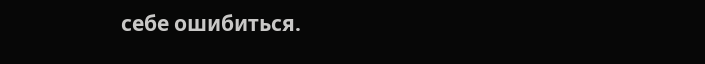себе ошибиться.